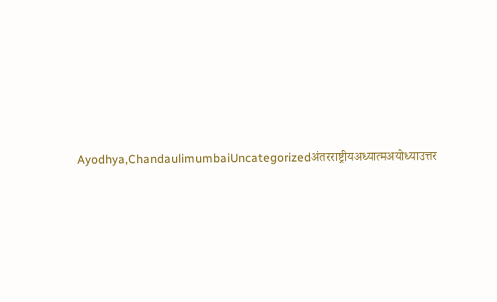Ayodhya,ChandaulimumbaiUncategorizedअंतरराष्ट्रीयअध्यात्मअयोध्याउत्तर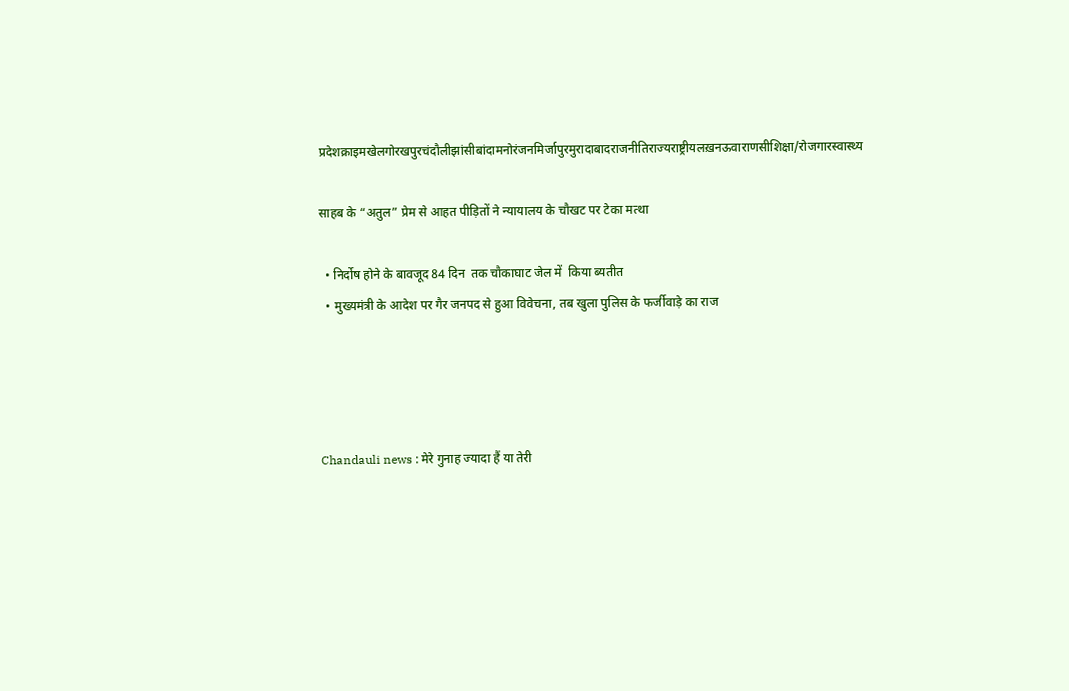प्रदेशक्राइमखेलगोरखपुरचंदौलीझांसीबांदामनोरंजनमिर्जापुरमुरादाबादराजनीतिराज्यराष्ट्रीयलख़नऊवाराणसीशिक्षा/रोजगारस्वास्थ्य

साहब के “अतुल” प्रेम से आहत पीड़ितों ने न्यायालय के चौखट पर टेका मत्था

  • निर्दोष होने के बावजूद 84 दिन  तक चौकाघाट जेल में  किया ब्यतीत
  • मुख्यमंत्री के आदेश पर गैर जनपद से हुआ विवेचना, तब खुला पुलिस के फर्जीवाड़े का राज




Chandauli news : मेरे गुनाह ज्यादा हैं या तेरी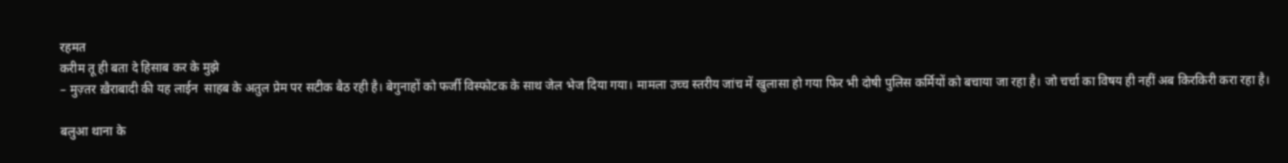रहमत
करीम तू ही बता दे हिसाब कर के मुझे
– मुज़्तर ख़ैराबादी की यह लाईन  साहब के अतुल प्रेम पर सटीक बैठ रही है। बेगुनाहों को फर्जी विस्फोटक के साथ जेल भेज दिया गया। मामला उच्च स्तरीय जांच में खुलासा हो गया फिर भी दोषी पुलिस कर्मियों को बचाया जा रहा है। जो चर्चा का विषय ही नहीं अब किरकिरी करा रहा है।

बलुआ थाना के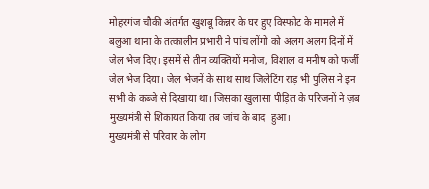मोहरगंज चौकी अंतर्गत खुशबू किन्नर के घर हुए विस्फोट के मामले में बलुआ थाना के तत्कालीन प्रभारी ने पांच लोंगो को अलग अलग दिनों में जेल भेज दिए। इसमें से तीन व्यक्तियों मनोज, विशाल व मनीष को फर्जी जेल भेज दिया। जेल भेजनें के साथ साथ जिलेटिंग राड़ भी पुलिस ने इन सभी के कब्जे से दिखाया था। जिसका खुलासा पीड़ित के परिजनों ने ज़ब मुख्यमंत्री से शिकायत किया तब जांच के बाद  हुआ।
मुख्यमंत्री से परिवार के लोग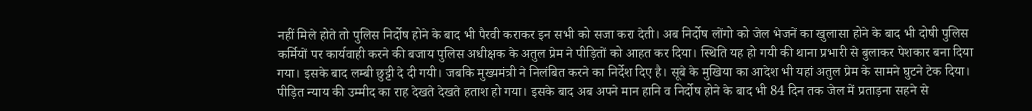नहीं मिले होते तो पुलिस निर्दोष होने के बाद भी पैरवी कराकर इन सभी को सजा करा देती। अब निर्दोष लोंगो को जेल भेजनें का खुलासा होने के बाद भी दोषी पुलिस कर्मियों पर कार्यवाही करने की बजाय पुलिस अधीक्षक के अतुल प्रेम ने पीड़ितों को आहत कर दिया। स्थिति यह हो गयी की थाना प्रभारी से बुलाकर पेशकार बना दिया गया। इसके बाद लम्बी छुट्टी दे दी गयी। जबकि मुख्यमंत्री ने निलंबित करने का निर्देश दिए है। सूबे के मुखिया का आदेश भी यहां अतुल प्रेम के सामने घुटने टेक दिया।
पीड़ित न्याय की उम्मीद का राह देखते देखते हताश हो गया। इसके बाद अब अपने मान हानि व निर्दोष होने के बाद भी 84 दिन तक जेल में प्रताड़ना सहने से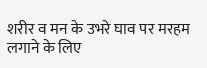शरीर व मन के उभरे घाव पर मरहम लगाने के लिए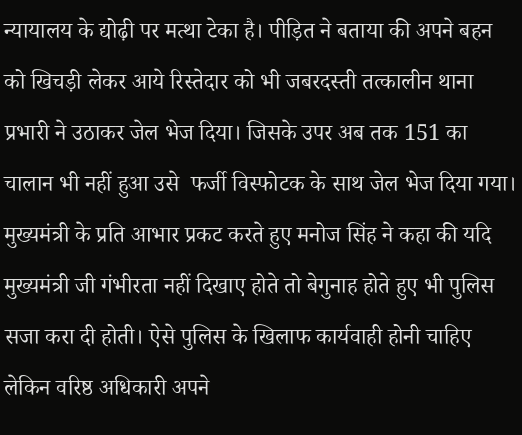न्यायालय के द्योढ़ी पर मत्था टेका है। पीड़ित ने बताया की अपने बहन को खिचड़ी लेकर आये रिस्तेदार को भी जबरदस्ती तत्कालीन थाना प्रभारी ने उठाकर जेल भेज दिया। जिसके उपर अब तक 151 का चालान भी नहीं हुआ उसे  फर्जी विस्फोटक के साथ जेल भेज दिया गया। मुख्यमंत्री के प्रति आभार प्रकट करते हुए मनोज सिंह ने कहा की यदि मुख्यमंत्री जी गंभीरता नहीं दिखाए होते तो बेगुनाह होते हुए भी पुलिस सजा करा दी होती। ऐसे पुलिस के खिलाफ कार्यवाही होनी चाहिए लेकिन वरिष्ठ अधिकारी अपने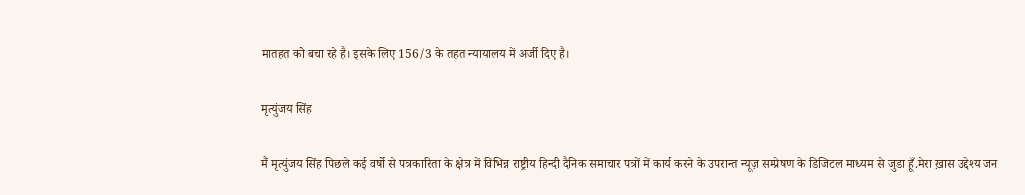मातहत को बचा रहे है। इसके लिए 156/3 के तहत न्यायालय में अर्जी दिए है।

मृत्युंजय सिंह

मैं मृत्युंजय सिंह पिछले कई वर्षो से पत्रकारिता के क्षेत्र में विभिन्न राष्ट्रीय हिन्दी दैनिक समाचार पत्रों में कार्य करने के उपरान्त न्यूज़ सम्प्रेषण के डिजिटल माध्यम से जुडा हूँ.मेरा ख़ास उद्देश्य जन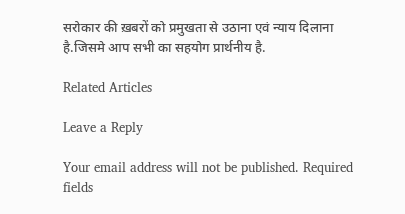सरोकार की ख़बरों को प्रमुखता से उठाना एवं न्याय दिलाना है.जिसमे आप सभी का सहयोग प्रार्थनीय है.

Related Articles

Leave a Reply

Your email address will not be published. Required fields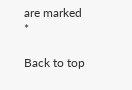are marked *

Back to top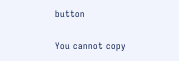button

You cannot copy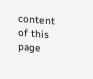content of this page